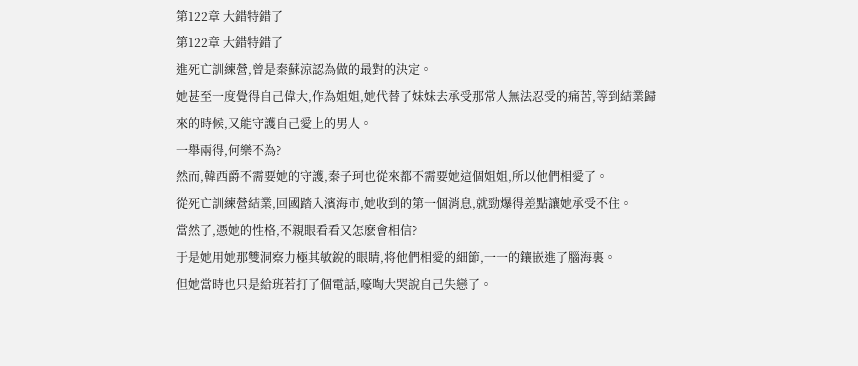第122章 大錯特錯了
第122章 大錯特錯了
進死亡訓練營,曾是秦蘇涼認為做的最對的決定。
她甚至一度覺得自己偉大,作為姐姐,她代替了妹妹去承受那常人無法忍受的痛苦,等到結業歸來的時候,又能守護自己愛上的男人。
一舉兩得,何樂不為?
然而,韓西爵不需要她的守護,秦子珂也從來都不需要她這個姐姐,所以他們相愛了。
從死亡訓練營結業,回國踏入濱海市,她收到的第一個消息,就勁爆得差點讓她承受不住。
當然了,憑她的性格,不親眼看看又怎麽會相信?
于是她用她那雙洞察力極其敏銳的眼睛,将他們相愛的細節,一一的鑲嵌進了腦海裏。
但她當時也只是給班若打了個電話,嚎啕大哭說自己失戀了。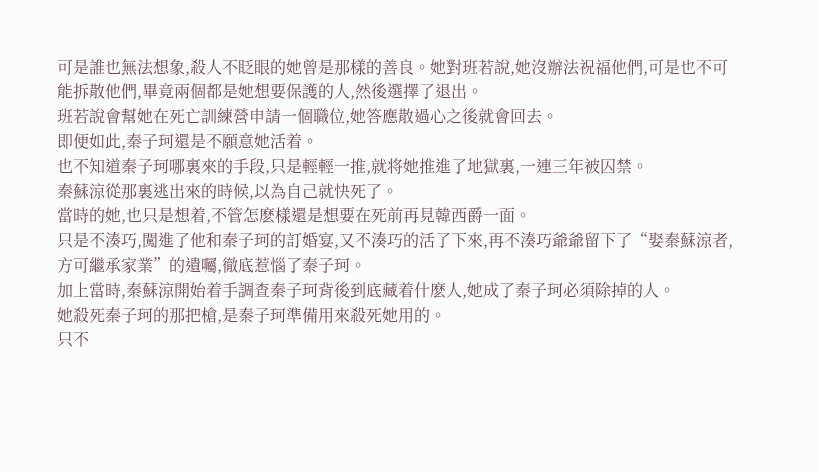可是誰也無法想象,殺人不眨眼的她曾是那樣的善良。她對班若說,她沒辦法祝福他們,可是也不可能拆散他們,畢竟兩個都是她想要保護的人,然後選擇了退出。
班若說會幫她在死亡訓練營申請一個職位,她答應散過心之後就會回去。
即便如此,秦子珂還是不願意她活着。
也不知道秦子珂哪裏來的手段,只是輕輕一推,就将她推進了地獄裏,一連三年被囚禁。
秦蘇涼從那裏逃出來的時候,以為自己就快死了。
當時的她,也只是想着,不管怎麽樣還是想要在死前再見韓西爵一面。
只是不湊巧,闖進了他和秦子珂的訂婚宴,又不湊巧的活了下來,再不湊巧爺爺留下了“娶秦蘇涼者,方可繼承家業”的遺囑,徹底惹惱了秦子珂。
加上當時,秦蘇涼開始着手調查秦子珂背後到底藏着什麽人,她成了秦子珂必須除掉的人。
她殺死秦子珂的那把槍,是秦子珂準備用來殺死她用的。
只不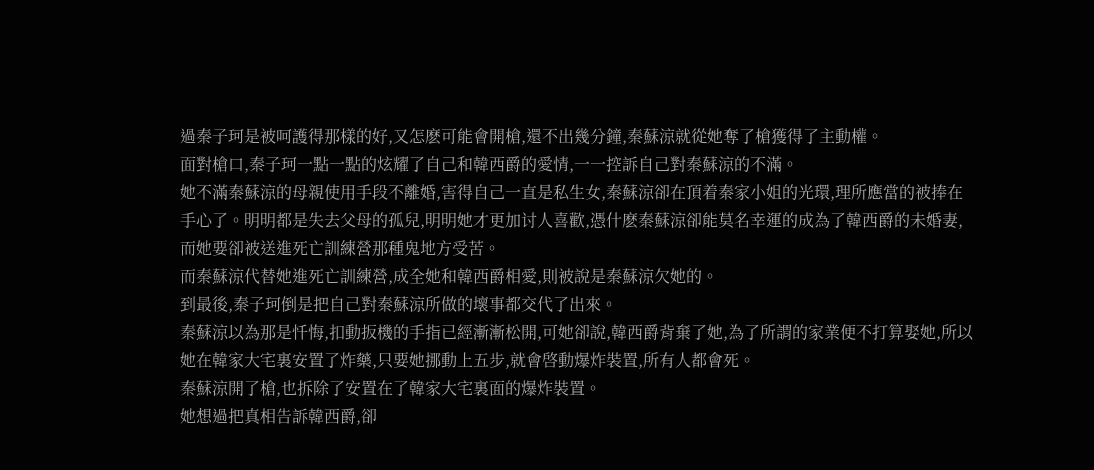過秦子珂是被呵護得那樣的好,又怎麽可能會開槍,還不出幾分鐘,秦蘇涼就從她奪了槍獲得了主動權。
面對槍口,秦子珂一點一點的炫耀了自己和韓西爵的愛情,一一控訴自己對秦蘇涼的不滿。
她不滿秦蘇涼的母親使用手段不離婚,害得自己一直是私生女,秦蘇涼卻在頂着秦家小姐的光環,理所應當的被捧在手心了。明明都是失去父母的孤兒,明明她才更加讨人喜歡,憑什麽秦蘇涼卻能莫名幸運的成為了韓西爵的未婚妻,而她要卻被送進死亡訓練營那種鬼地方受苦。
而秦蘇涼代替她進死亡訓練營,成全她和韓西爵相愛,則被說是秦蘇涼欠她的。
到最後,秦子珂倒是把自己對秦蘇涼所做的壞事都交代了出來。
秦蘇涼以為那是忏悔,扣動扳機的手指已經漸漸松開,可她卻說,韓西爵背棄了她,為了所謂的家業便不打算娶她,所以她在韓家大宅裏安置了炸藥,只要她挪動上五步,就會啓動爆炸裝置,所有人都會死。
秦蘇涼開了槍,也拆除了安置在了韓家大宅裏面的爆炸裝置。
她想過把真相告訴韓西爵,卻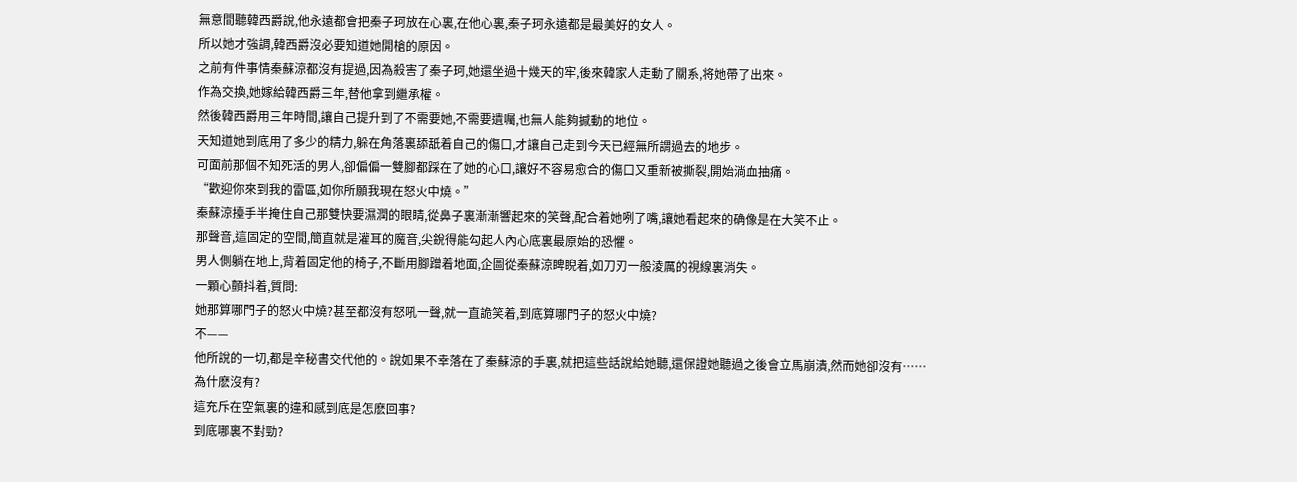無意間聽韓西爵說,他永遠都會把秦子珂放在心裏,在他心裏,秦子珂永遠都是最美好的女人。
所以她才強調,韓西爵沒必要知道她開槍的原因。
之前有件事情秦蘇涼都沒有提過,因為殺害了秦子珂,她還坐過十幾天的牢,後來韓家人走動了關系,将她帶了出來。
作為交換,她嫁給韓西爵三年,替他拿到繼承權。
然後韓西爵用三年時間,讓自己提升到了不需要她,不需要遺囑,也無人能夠撼動的地位。
天知道她到底用了多少的精力,躲在角落裏舔舐着自己的傷口,才讓自己走到今天已經無所謂過去的地步。
可面前那個不知死活的男人,卻偏偏一雙腳都踩在了她的心口,讓好不容易愈合的傷口又重新被撕裂,開始淌血抽痛。
“歡迎你來到我的雷區,如你所願我現在怒火中燒。”
秦蘇涼擡手半掩住自己那雙快要濕潤的眼睛,從鼻子裏漸漸響起來的笑聲,配合着她咧了嘴,讓她看起來的确像是在大笑不止。
那聲音,這固定的空間,簡直就是灌耳的魔音,尖銳得能勾起人內心底裏最原始的恐懼。
男人側躺在地上,背着固定他的椅子,不斷用腳蹭着地面,企圖從秦蘇涼睥睨着,如刀刃一般淩厲的視線裏消失。
一顆心顫抖着,質問:
她那算哪門子的怒火中燒?甚至都沒有怒吼一聲,就一直詭笑着,到底算哪門子的怒火中燒?
不——
他所說的一切,都是辛秘書交代他的。說如果不幸落在了秦蘇涼的手裏,就把這些話說給她聽,還保證她聽過之後會立馬崩潰,然而她卻沒有……
為什麽沒有?
這充斥在空氣裏的違和感到底是怎麽回事?
到底哪裏不對勁?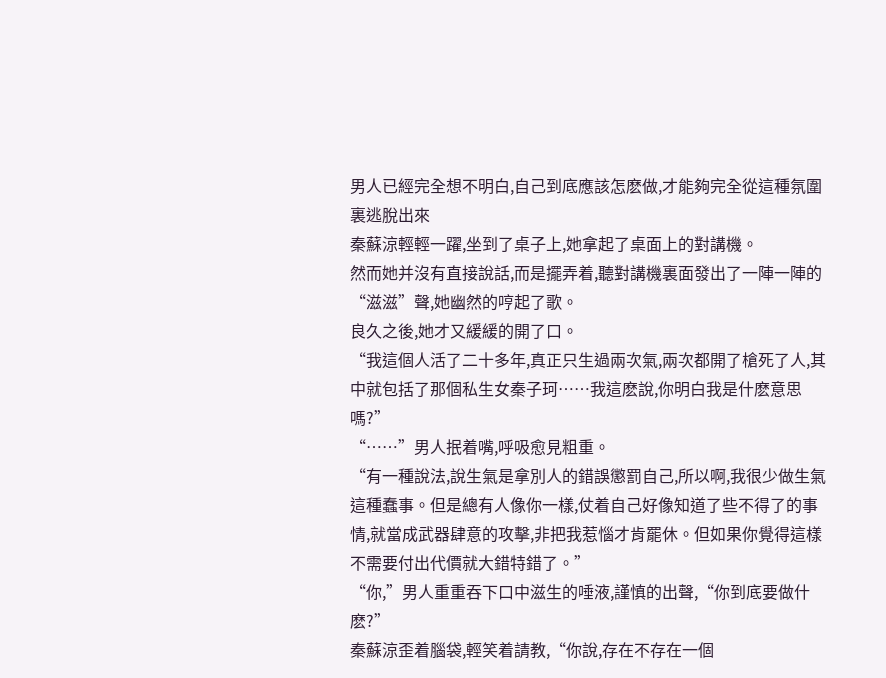男人已經完全想不明白,自己到底應該怎麽做,才能夠完全從這種氛圍裏逃脫出來
秦蘇涼輕輕一躍,坐到了桌子上,她拿起了桌面上的對講機。
然而她并沒有直接說話,而是擺弄着,聽對講機裏面發出了一陣一陣的“滋滋”聲,她幽然的哼起了歌。
良久之後,她才又緩緩的開了口。
“我這個人活了二十多年,真正只生過兩次氣,兩次都開了槍死了人,其中就包括了那個私生女秦子珂……我這麽說,你明白我是什麽意思嗎?”
“……”男人抿着嘴,呼吸愈見粗重。
“有一種說法,說生氣是拿別人的錯誤懲罰自己,所以啊,我很少做生氣這種蠢事。但是總有人像你一樣,仗着自己好像知道了些不得了的事情,就當成武器肆意的攻擊,非把我惹惱才肯罷休。但如果你覺得這樣不需要付出代價就大錯特錯了。”
“你,”男人重重吞下口中滋生的唾液,謹慎的出聲,“你到底要做什麽?”
秦蘇涼歪着腦袋,輕笑着請教,“你說,存在不存在一個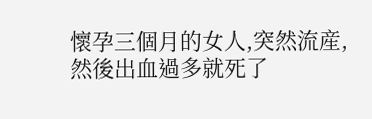懷孕三個月的女人,突然流産,然後出血過多就死了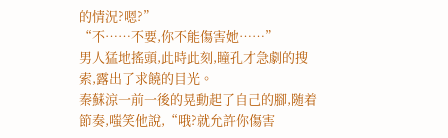的情況?嗯?”
“不……不要,你不能傷害她……”
男人猛地搖頭,此時此刻,瞳孔才急劇的搜索,露出了求饒的目光。
秦蘇涼一前一後的晃動起了自己的腳,随着節奏,嗤笑他說,“哦?就允許你傷害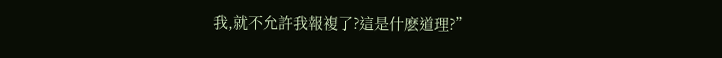我,就不允許我報複了?這是什麽道理?”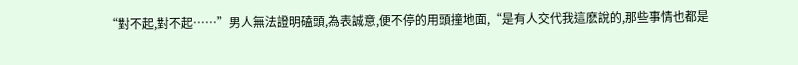“對不起,對不起……”男人無法證明磕頭,為表誠意,便不停的用頭撞地面,“是有人交代我這麽說的,那些事情也都是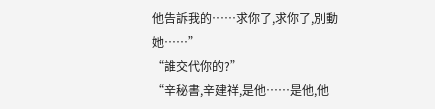他告訴我的……求你了,求你了,別動她……”
“誰交代你的?”
“辛秘書,辛建祥,是他……是他,他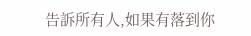告訴所有人,如果有落到你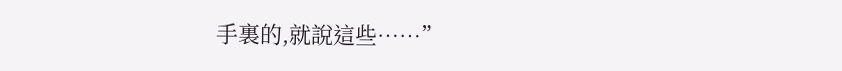手裏的,就說這些……”